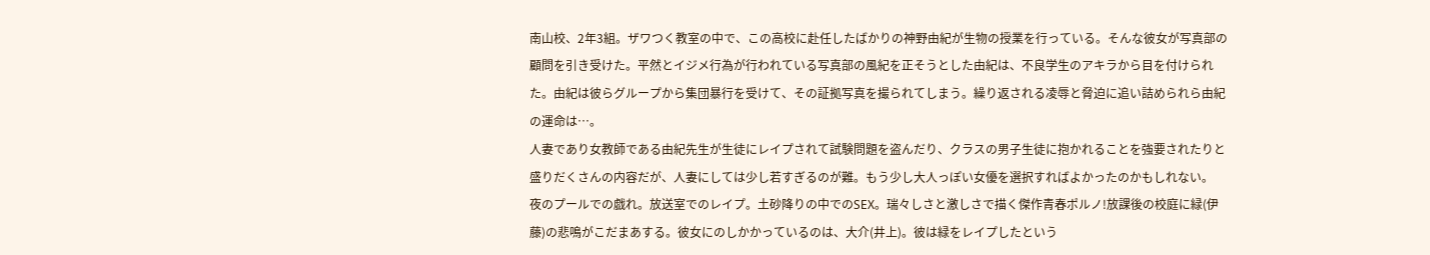南山校、2年3組。ザワつく教室の中で、この高校に赴任したばかりの神野由紀が生物の授業を行っている。そんな彼女が写真部の顧問を引き受けた。平然とイジメ行為が行われている写真部の風紀を正そうとした由紀は、不良学生のアキラから目を付けられた。由紀は彼らグループから集団暴行を受けて、その証拠写真を撮られてしまう。繰り返される凌辱と脅迫に追い詰められら由紀の運命は…。
人妻であり女教師である由紀先生が生徒にレイプされて試験問題を盗んだり、クラスの男子生徒に抱かれることを強要されたりと盛りだくさんの内容だが、人妻にしては少し若すぎるのが難。もう少し大人っぽい女優を選択すればよかったのかもしれない。
夜のプールでの戯れ。放送室でのレイプ。土砂降りの中でのSEX。瑞々しさと激しさで描く傑作青春ポルノ!放課後の校庭に緑(伊藤)の悲鳴がこだまあする。彼女にのしかかっているのは、大介(井上)。彼は緑をレイプしたという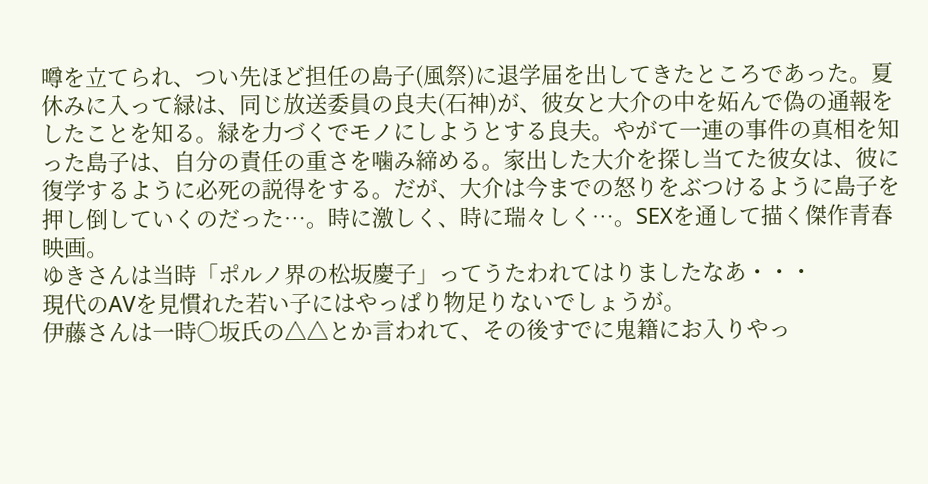噂を立てられ、つい先ほど担任の島子(風祭)に退学届を出してきたところであった。夏休みに入って緑は、同じ放送委員の良夫(石神)が、彼女と大介の中を妬んで偽の通報をしたことを知る。緑を力づくでモノにしようとする良夫。やがて一連の事件の真相を知った島子は、自分の責任の重さを噛み締める。家出した大介を探し当てた彼女は、彼に復学するように必死の説得をする。だが、大介は今までの怒りをぶつけるように島子を押し倒していくのだった…。時に激しく、時に瑞々しく…。SEXを通して描く傑作青春映画。
ゆきさんは当時「ポルノ界の松坂慶子」ってうたわれてはりましたなあ・・・
現代のAVを見慣れた若い子にはやっぱり物足りないでしょうが。
伊藤さんは一時○坂氏の△△とか言われて、その後すでに鬼籍にお入りやっ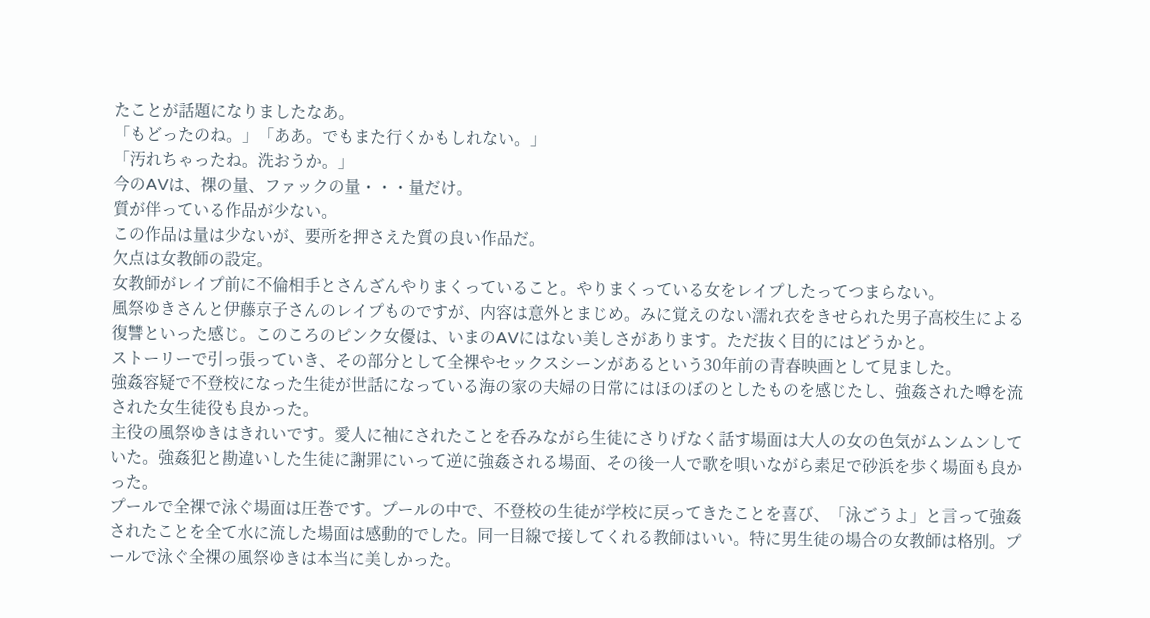たことが話題になりましたなあ。
「もどったのね。」「ああ。でもまた行くかもしれない。」
「汚れちゃったね。洗おうか。」
今のAVは、裸の量、ファックの量・・・量だけ。
質が伴っている作品が少ない。
この作品は量は少ないが、要所を押さえた質の良い作品だ。
欠点は女教師の設定。
女教師がレイプ前に不倫相手とさんざんやりまくっていること。やりまくっている女をレイプしたってつまらない。
風祭ゆきさんと伊藤京子さんのレイプものですが、内容は意外とまじめ。みに覚えのない濡れ衣をきせられた男子高校生による復讐といった感じ。このころのピンク女優は、いまのAVにはない美しさがあります。ただ抜く目的にはどうかと。
ストーリーで引っ張っていき、その部分として全裸やセックスシーンがあるという30年前の青春映画として見ました。
強姦容疑で不登校になった生徒が世話になっている海の家の夫婦の日常にはほのぼのとしたものを感じたし、強姦された噂を流された女生徒役も良かった。
主役の風祭ゆきはきれいです。愛人に袖にされたことを呑みながら生徒にさりげなく話す場面は大人の女の色気がムンムンしていた。強姦犯と勘違いした生徒に謝罪にいって逆に強姦される場面、その後一人で歌を唄いながら素足で砂浜を歩く場面も良かった。
プールで全裸で泳ぐ場面は圧巻です。プールの中で、不登校の生徒が学校に戻ってきたことを喜び、「泳ごうよ」と言って強姦されたことを全て水に流した場面は感動的でした。同一目線で接してくれる教師はいい。特に男生徒の場合の女教師は格別。プールで泳ぐ全裸の風祭ゆきは本当に美しかった。